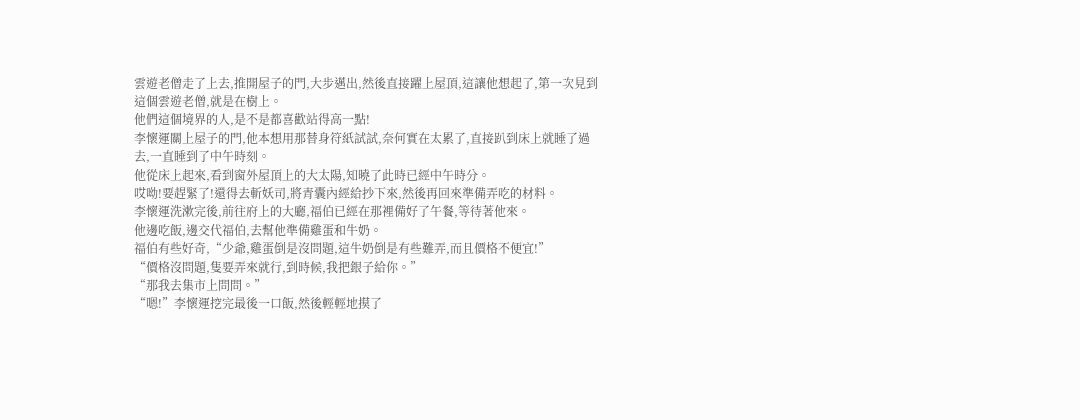雲遊老僧走了上去,推開屋子的門,大步邁出,然後直接躍上屋頂,這讓他想起了,第一次見到這個雲遊老僧,就是在樹上。
他們這個境界的人,是不是都喜歡站得高一點!
李懷運關上屋子的門,他本想用那替身符紙試試,奈何實在太累了,直接趴到床上就睡了過去,一直睡到了中午時刻。
他從床上起來,看到窗外屋頂上的大太陽,知曉了此時已經中午時分。
哎呦!要趕緊了!還得去斬妖司,將青囊內經給抄下來,然後再回來準備弄吃的材料。
李懷運洗漱完後,前往府上的大廳,福伯已經在那裡備好了午餐,等待著他來。
他邊吃飯,邊交代福伯,去幫他準備雞蛋和牛奶。
福伯有些好奇,“少爺,雞蛋倒是沒問題,這牛奶倒是有些難弄,而且價格不便宜!”
“價格沒問題,隻要弄來就行,到時候,我把銀子給你。”
“那我去集市上問問。”
“嗯!”李懷運挖完最後一口飯,然後輕輕地摸了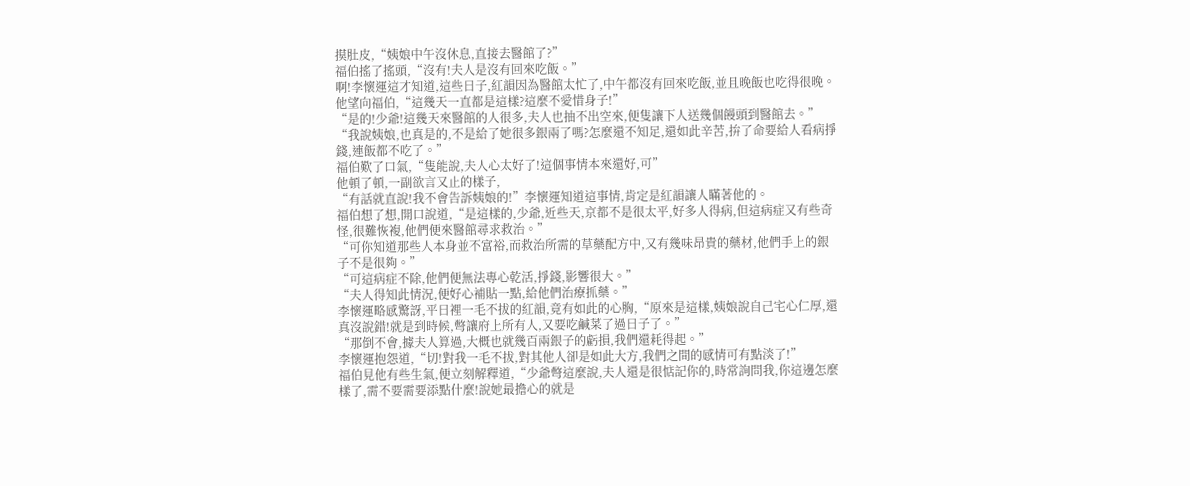摸肚皮,“姨娘中午沒休息,直接去醫館了?”
福伯搖了搖頭,“沒有!夫人是沒有回來吃飯。”
啊!李懷運這才知道,這些日子,紅韻因為醫館太忙了,中午都沒有回來吃飯,並且晚飯也吃得很晚。
他望向福伯,“這幾天一直都是這樣?這麼不愛惜身子!”
“是的!少爺!這幾天來醫館的人很多,夫人也抽不出空來,便隻讓下人送幾個饅頭到醫館去。”
“我說姨娘,也真是的,不是給了她很多銀兩了嗎?怎麼還不知足,還如此辛苦,拚了命要給人看病掙錢,連飯都不吃了。”
福伯歎了口氣,“隻能說,夫人心太好了!這個事情本來還好,可”
他頓了頓,一副欲言又止的樣子,
“有話就直說!我不會告訴姨娘的!”李懷運知道這事情,肯定是紅韻讓人瞞著他的。
福伯想了想,開口說道,“是這樣的,少爺,近些天,京都不是很太平,好多人得病,但這病症又有些奇怪,很難恢複,他們便來醫館尋求救治。”
“可你知道那些人本身並不富裕,而救治所需的草藥配方中,又有幾味昂貴的藥材,他們手上的銀子不是很夠。”
“可這病症不除,他們便無法專心乾活,掙錢,影響很大。”
“夫人得知此情況,便好心補貼一點,給他們治療抓藥。”
李懷運略感驚訝,平日裡一毛不拔的紅韻,竟有如此的心胸,“原來是這樣,姨娘說自己宅心仁厚,還真沒說錯!就是到時候,彆讓府上所有人,又要吃鹹菜了過日子了。”
“那倒不會,據夫人算過,大概也就幾百兩銀子的虧損,我們還耗得起。”
李懷運抱怨道,“切!對我一毛不拔,對其他人卻是如此大方,我們之間的感情可有點淡了!”
福伯見他有些生氣,便立刻解釋道,“少爺彆這麼說,夫人還是很惦記你的,時常詢問我,你這邊怎麼樣了,需不要需要添點什麼!說她最擔心的就是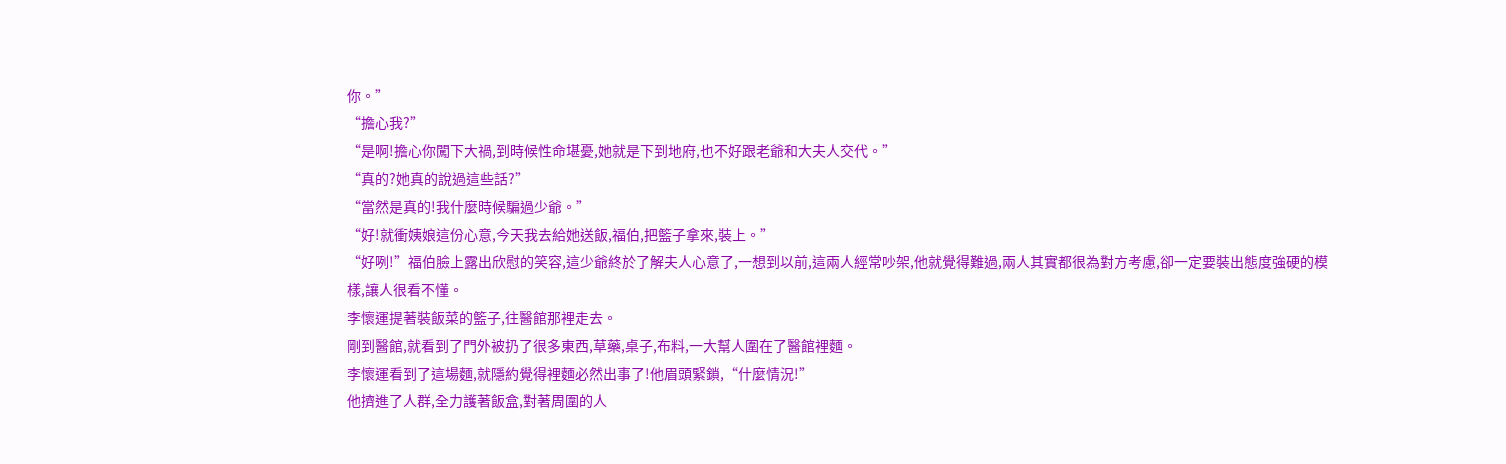你。”
“擔心我?”
“是啊!擔心你闖下大禍,到時候性命堪憂,她就是下到地府,也不好跟老爺和大夫人交代。”
“真的?她真的說過這些話?”
“當然是真的!我什麼時候騙過少爺。”
“好!就衝姨娘這份心意,今天我去給她送飯,福伯,把籃子拿來,裝上。”
“好咧!”福伯臉上露出欣慰的笑容,這少爺終於了解夫人心意了,一想到以前,這兩人經常吵架,他就覺得難過,兩人其實都很為對方考慮,卻一定要裝出態度強硬的模樣,讓人很看不懂。
李懷運提著裝飯菜的籃子,往醫館那裡走去。
剛到醫館,就看到了門外被扔了很多東西,草藥,桌子,布料,一大幫人圍在了醫館裡麵。
李懷運看到了這場麵,就隱約覺得裡麵必然出事了!他眉頭緊鎖,“什麼情況!”
他擠進了人群,全力護著飯盒,對著周圍的人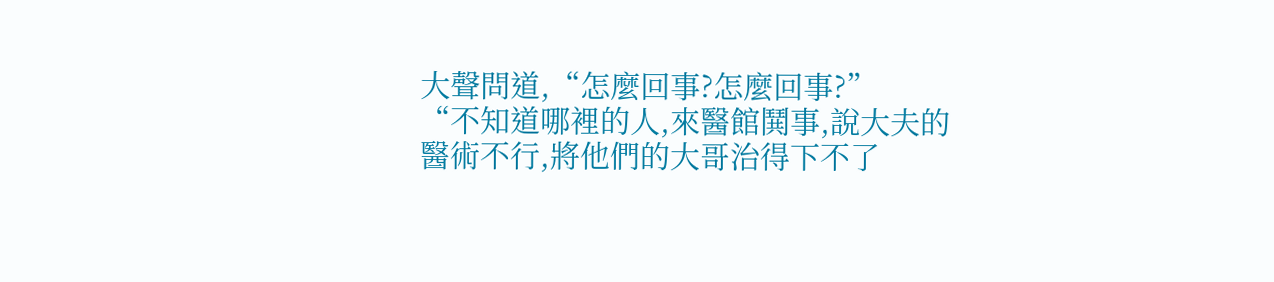大聲問道,“怎麼回事?怎麼回事?”
“不知道哪裡的人,來醫館鬨事,說大夫的醫術不行,將他們的大哥治得下不了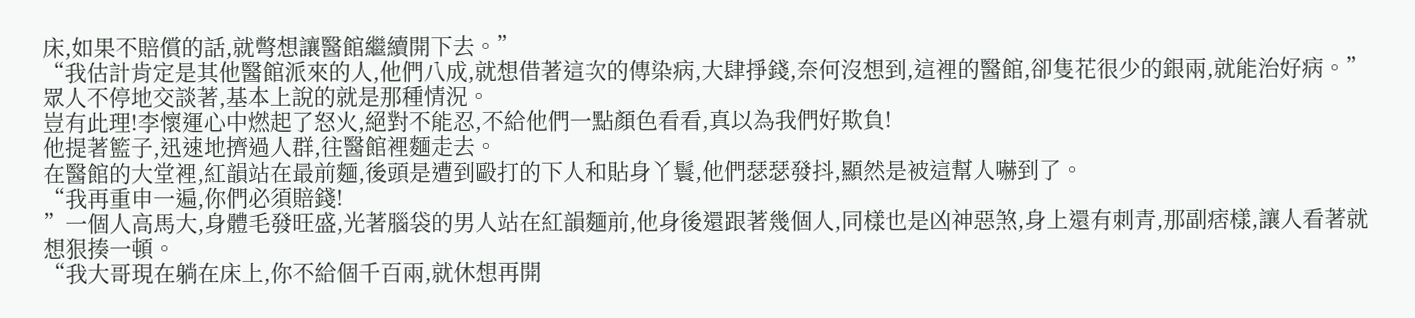床,如果不賠償的話,就彆想讓醫館繼續開下去。”
“我估計肯定是其他醫館派來的人,他們八成,就想借著這次的傳染病,大肆掙錢,奈何沒想到,這裡的醫館,卻隻花很少的銀兩,就能治好病。”
眾人不停地交談著,基本上說的就是那種情況。
豈有此理!李懷運心中燃起了怒火,絕對不能忍,不給他們一點顏色看看,真以為我們好欺負!
他提著籃子,迅速地擠過人群,往醫館裡麵走去。
在醫館的大堂裡,紅韻站在最前麵,後頭是遭到毆打的下人和貼身丫鬟,他們瑟瑟發抖,顯然是被這幫人嚇到了。
“我再重申一遍,你們必須賠錢!
”一個人高馬大,身體毛發旺盛,光著腦袋的男人站在紅韻麵前,他身後還跟著幾個人,同樣也是凶神惡煞,身上還有刺青,那副痞樣,讓人看著就想狠揍一頓。
“我大哥現在躺在床上,你不給個千百兩,就休想再開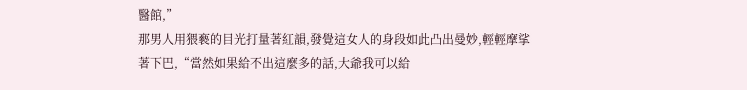醫館,”
那男人用猥褻的目光打量著紅韻,發覺這女人的身段如此凸出曼妙,輕輕摩挲著下巴,“當然如果給不出這麼多的話,大爺我可以給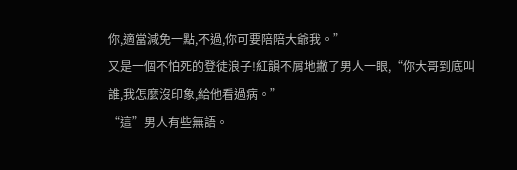你,適當減免一點,不過,你可要陪陪大爺我。”
又是一個不怕死的登徒浪子!紅韻不屑地撇了男人一眼,“你大哥到底叫誰,我怎麼沒印象,給他看過病。”
“這”男人有些無語。